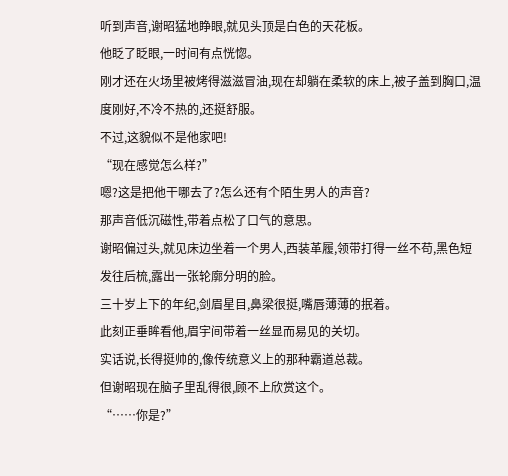听到声音,谢昭猛地睁眼,就见头顶是白色的天花板。
他眨了眨眼,一时间有点恍惚。
刚才还在火场里被烤得滋滋冒油,现在却躺在柔软的床上,被子盖到胸口,温度刚好,不冷不热的,还挺舒服。
不过,这貌似不是他家吧!
“现在感觉怎么样?”
嗯?这是把他干哪去了?怎么还有个陌生男人的声音?
那声音低沉磁性,带着点松了口气的意思。
谢昭偏过头,就见床边坐着一个男人,西装革履,领带打得一丝不苟,黑色短发往后梳,露出一张轮廓分明的脸。
三十岁上下的年纪,剑眉星目,鼻梁很挺,嘴唇薄薄的抿着。
此刻正垂眸看他,眉宇间带着一丝显而易见的关切。
实话说,长得挺帅的,像传统意义上的那种霸道总裁。
但谢昭现在脑子里乱得很,顾不上欣赏这个。
“……你是?”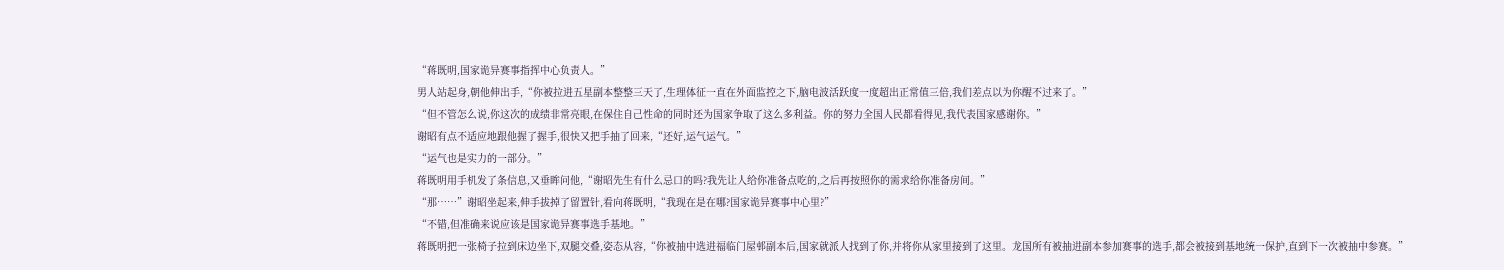“蒋既明,国家诡异赛事指挥中心负责人。”
男人站起身,朝他伸出手,“你被拉进五星副本整整三天了,生理体征一直在外面监控之下,脑电波活跃度一度超出正常值三倍,我们差点以为你醒不过来了。”
“但不管怎么说,你这次的成绩非常亮眼,在保住自己性命的同时还为国家争取了这么多利益。你的努力全国人民都看得见,我代表国家感谢你。”
谢昭有点不适应地跟他握了握手,很快又把手抽了回来,“还好,运气运气。”
“运气也是实力的一部分。”
蒋既明用手机发了条信息,又垂眸问他,“谢昭先生有什么忌口的吗?我先让人给你准备点吃的,之后再按照你的需求给你准备房间。”
“那……”谢昭坐起来,伸手拔掉了留置针,看向蒋既明,“我现在是在哪?国家诡异赛事中心里?”
“不错,但准确来说应该是国家诡异赛事选手基地。”
蒋既明把一张椅子拉到床边坐下,双腿交叠,姿态从容,“你被抽中选进福临门屋邨副本后,国家就派人找到了你,并将你从家里接到了这里。龙国所有被抽进副本参加赛事的选手,都会被接到基地统一保护,直到下一次被抽中参赛。”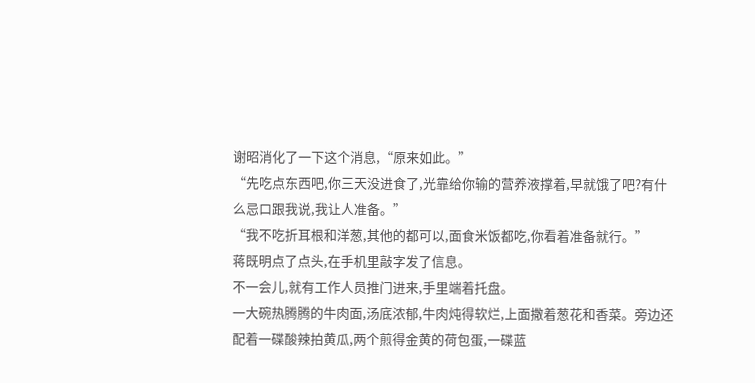谢昭消化了一下这个消息,“原来如此。”
“先吃点东西吧,你三天没进食了,光靠给你输的营养液撑着,早就饿了吧?有什么忌口跟我说,我让人准备。”
“我不吃折耳根和洋葱,其他的都可以,面食米饭都吃,你看着准备就行。”
蒋既明点了点头,在手机里敲字发了信息。
不一会儿,就有工作人员推门进来,手里端着托盘。
一大碗热腾腾的牛肉面,汤底浓郁,牛肉炖得软烂,上面撒着葱花和香菜。旁边还配着一碟酸辣拍黄瓜,两个煎得金黄的荷包蛋,一碟蓝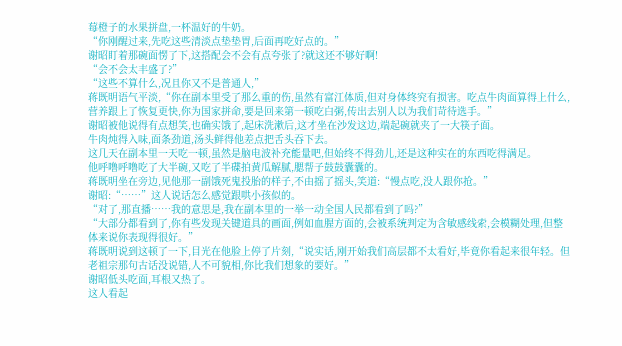莓橙子的水果拼盘,一杯温好的牛奶。
“你刚醒过来,先吃这些清淡点垫垫胃,后面再吃好点的。”
谢昭盯着那碗面愣了下,这搭配会不会有点夸张了?就这还不够好啊!
“会不会太丰盛了?”
“这些不算什么,况且你又不是普通人,”
蒋既明语气平淡,“你在副本里受了那么重的伤,虽然有富江体质,但对身体终究有损害。吃点牛肉面算得上什么,营养跟上了恢复更快,你为国家拼命,要是回来第一顿吃白粥,传出去别人以为我们苛待选手。”
谢昭被他说得有点想笑,也确实饿了,起床洗漱后,这才坐在沙发这边,端起碗就夹了一大筷子面。
牛肉炖得入味,面条劲道,汤头鲜得他差点把舌头吞下去。
这几天在副本里一天吃一顿,虽然是脑电波补充能量吧,但始终不得劲儿,还是这种实在的东西吃得满足。
他呼噜呼噜吃了大半碗,又吃了半碟拍黄瓜解腻,腮帮子鼓鼓囊囊的。
蒋既明坐在旁边,见他那一副饿死鬼投胎的样子,不由摇了摇头,笑道:“慢点吃,没人跟你抢。”
谢昭:“……”这人说话怎么感觉跟哄小孩似的。
“对了,那直播……我的意思是,我在副本里的一举一动全国人民都看到了吗?”
“大部分都看到了,你有些发现关键道具的画面,例如血腥方面的,会被系统判定为含敏感线索,会模糊处理,但整体来说你表现得很好。”
蒋既明说到这顿了一下,目光在他脸上停了片刻,“说实话,刚开始我们高层都不太看好,毕竟你看起来很年轻。但老祖宗那句古话没说错,人不可貌相,你比我们想象的要好。”
谢昭低头吃面,耳根又热了。
这人看起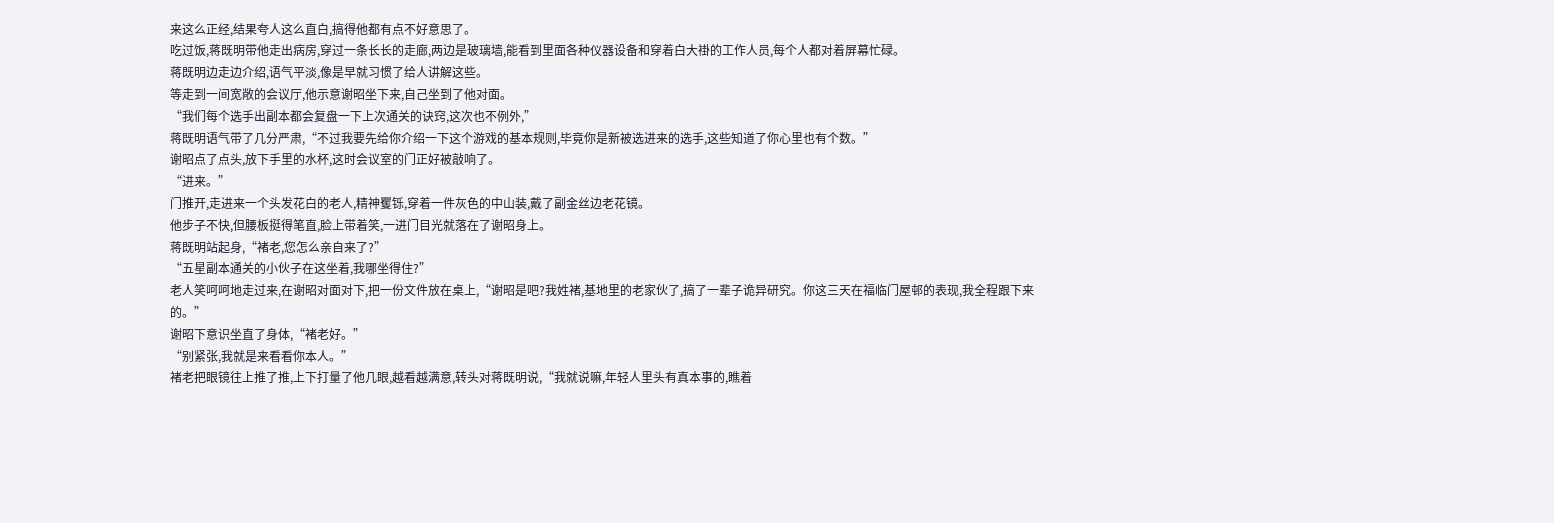来这么正经,结果夸人这么直白,搞得他都有点不好意思了。
吃过饭,蒋既明带他走出病房,穿过一条长长的走廊,两边是玻璃墙,能看到里面各种仪器设备和穿着白大褂的工作人员,每个人都对着屏幕忙碌。
蒋既明边走边介绍,语气平淡,像是早就习惯了给人讲解这些。
等走到一间宽敞的会议厅,他示意谢昭坐下来,自己坐到了他对面。
“我们每个选手出副本都会复盘一下上次通关的诀窍,这次也不例外,”
蒋既明语气带了几分严肃,“不过我要先给你介绍一下这个游戏的基本规则,毕竟你是新被选进来的选手,这些知道了你心里也有个数。”
谢昭点了点头,放下手里的水杯,这时会议室的门正好被敲响了。
“进来。”
门推开,走进来一个头发花白的老人,精神矍铄,穿着一件灰色的中山装,戴了副金丝边老花镜。
他步子不快,但腰板挺得笔直,脸上带着笑,一进门目光就落在了谢昭身上。
蒋既明站起身,“褚老,您怎么亲自来了?”
“五星副本通关的小伙子在这坐着,我哪坐得住?”
老人笑呵呵地走过来,在谢昭对面对下,把一份文件放在桌上,“谢昭是吧?我姓褚,基地里的老家伙了,搞了一辈子诡异研究。你这三天在福临门屋邨的表现,我全程跟下来的。”
谢昭下意识坐直了身体,“褚老好。”
“别紧张,我就是来看看你本人。”
褚老把眼镜往上推了推,上下打量了他几眼,越看越满意,转头对蒋既明说,“我就说嘛,年轻人里头有真本事的,瞧着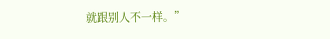就跟别人不一样。”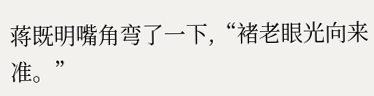蒋既明嘴角弯了一下,“褚老眼光向来准。”